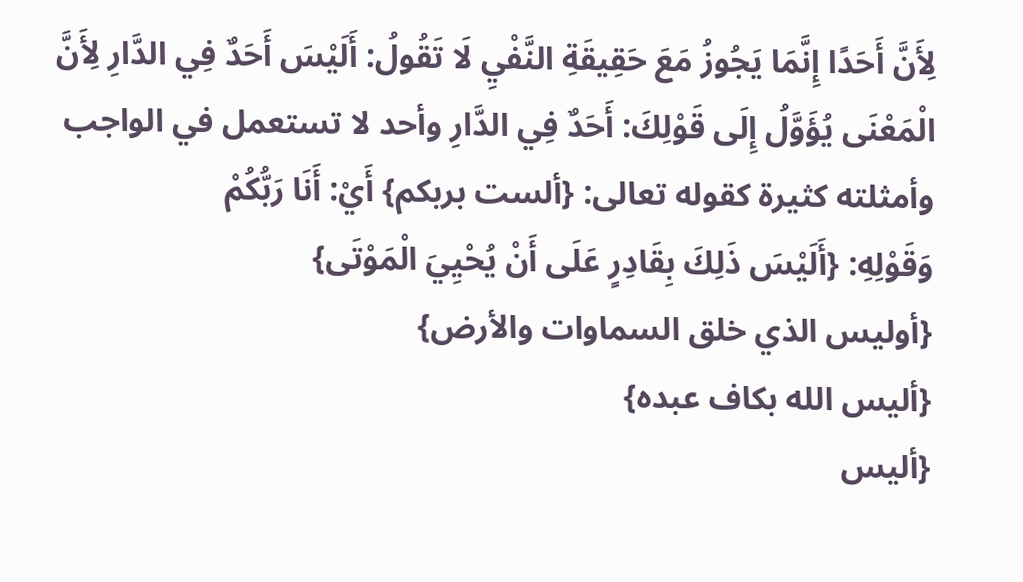لِأَنَّ أَحَدًا إِنَّمَا يَجُوزُ مَعَ حَقِيقَةِ النَّفْيِ لَا تَقُولُ: أَلَيْسَ أَحَدٌ فِي الدَّارِ لِأَنَّ الْمَعْنَى يُؤَوَّلُ إِلَى قَوْلِكَ: أَحَدٌ فِي الدَّارِ وأحد لا تستعمل في الواجب
وأمثلته كثيرة كقوله تعالى: {ألست بربكم} أَيْ: أَنَا رَبُّكُمْ
وَقَوْلِهِ: {أَلَيْسَ ذَلِكَ بِقَادِرٍ عَلَى أَنْ يُحْيِيَ الْمَوْتَى}
{أوليس الذي خلق السماوات والأرض}
{أليس الله بكاف عبده}
{أليس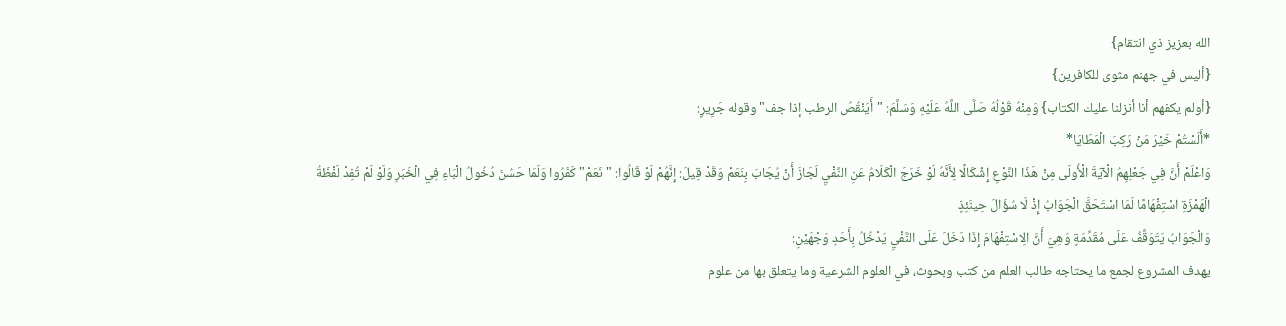الله بعزيز ذي انتقام}
{أليس في جهنم مثوى للكافرين}
{أولم يكفهم أنا أنزلنا عليك الكتاب} وَمِنْهُ قَوْلُهُ صَلَّى اللَّهُ عَلَيْهِ وَسَلَّمَ: "أَيَنْقُصُ الرطب إذا جف" وقوله جَرِيرٍ:
*أَلَسْتُمْ خَيْرَ مَنْ رَكِبَ الْمَطَايَا*
وَاعْلَمْ أَنَّ فِي جَعْلِهِمُ الْآيَةَ الْأُولَى مِنْ هَذَا النَّوْعِ إِشْكَالًا لِأَنَّهُ لَوْ خَرَجَ الْكَلَامُ عَنِ النَّفْيِ لَجَازَ أَنْ يُجَابَ بِنَعَمْ وَقَدْ قِيلَ: إِنَّهُمْ لَوْ قَالُوا: "نَعَمْ" كَفَرُوا وَلَمَا حَسُنَ دُخُولُ الْبَاءِ فِي الْخَبَرِ وَلَوْ لَمْ تُفِدْ لَفْظَةُ الْهَمْزَةِ اسْتِفْهَامًا لَمَا اسْتَحَقَّ الْجَوَابُ إِذْ لَا سُؤَالَ حِينَئِذٍ
وَالْجَوَابُ يَتَوَقَّفُ عَلَى مُقَدِّمَةٍ وَهِيَ أَنَّ الِاسْتِفْهَامَ إِذَا دَخَلَ عَلَى النَّفْيِ يَدْخُلُ بِأَحَدِ وَجْهَيْنِ:
يهدف المشروع لجمع ما يحتاجه طالب العلم من كتب وبحوث، في العلوم الشرعية وما يتعلق بها من علوم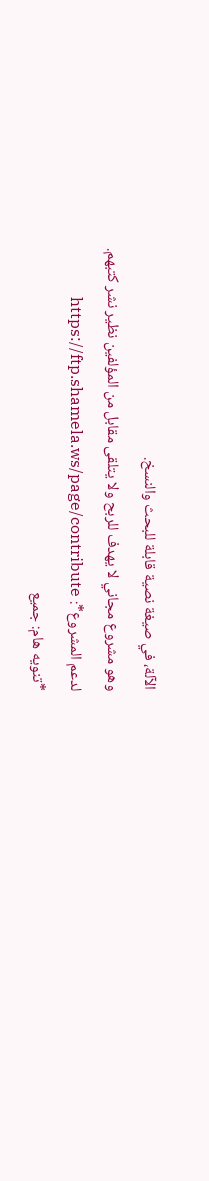الآلة، في صيغة نصية قابلة للبحث والنسخ.
وهو مشروع مجاني لا يهدف للربح ولا يتلقى مقابل من المؤلفين نظير نشر كتبهم.
لدعم المشروع*: https://ftp.shamela.ws/page/contribute
*تنويه هام: جميع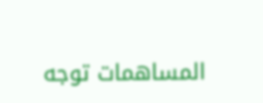المساهمات توجه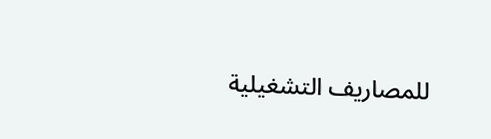للمصاريف التشغيلية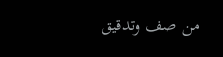من صف وتدقيق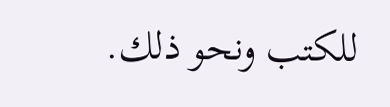للكتب ونحو ذلك.